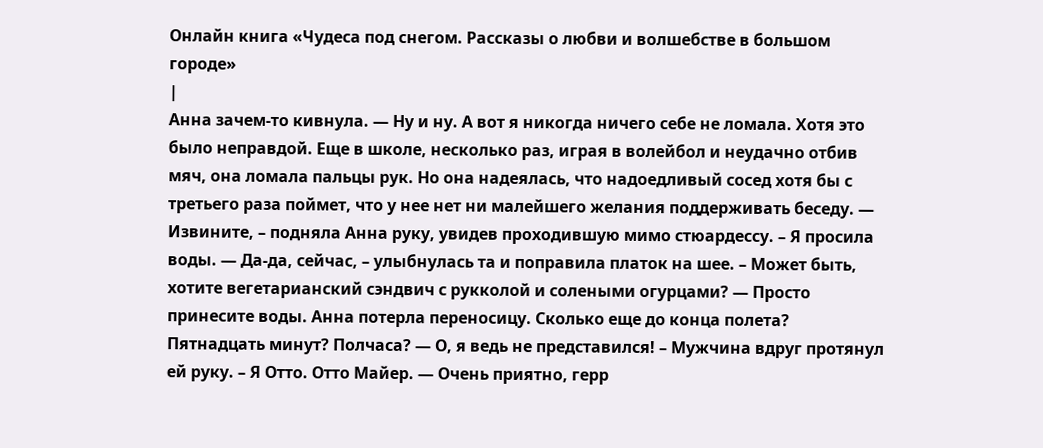Онлайн книга «Чудеса под снегом. Рассказы о любви и волшебстве в большом городе»
|
Анна зачем-то кивнула. — Ну и ну. А вот я никогда ничего себе не ломала. Хотя это было неправдой. Еще в школе, несколько раз, играя в волейбол и неудачно отбив мяч, она ломала пальцы рук. Но она надеялась, что надоедливый сосед хотя бы с третьего раза поймет, что у нее нет ни малейшего желания поддерживать беседу. — Извините, – подняла Анна руку, увидев проходившую мимо стюардессу. – Я просила воды. — Да-да, сейчас, – улыбнулась та и поправила платок на шее. – Может быть, хотите вегетарианский сэндвич с рукколой и солеными огурцами? — Просто принесите воды. Анна потерла переносицу. Сколько еще до конца полета? Пятнадцать минут? Полчаса? — О, я ведь не представился! – Мужчина вдруг протянул ей руку. – Я Отто. Отто Майер. — Очень приятно, герр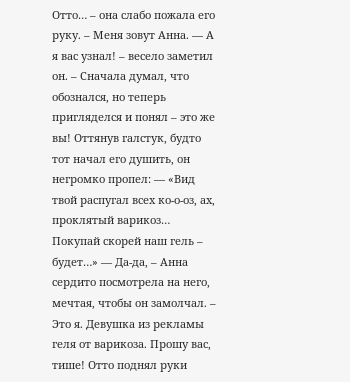Отто… – она слабо пожала его руку. – Меня зовут Анна. — А я вас узнал! – весело заметил он. – Сначала думал, что обознался, но теперь пригляделся и понял – это же вы! Оттянув галстук, будто тот начал его душить, он негромко пропел: — «Вид твой распугал всех ко-о-оз, ах, проклятый варикоз… Покупай скорей наш гель – будет…» — Да-да, – Анна сердито посмотрела на него, мечтая, чтобы он замолчал. – Это я. Девушка из рекламы геля от варикоза. Прошу вас, тише! Отто поднял руки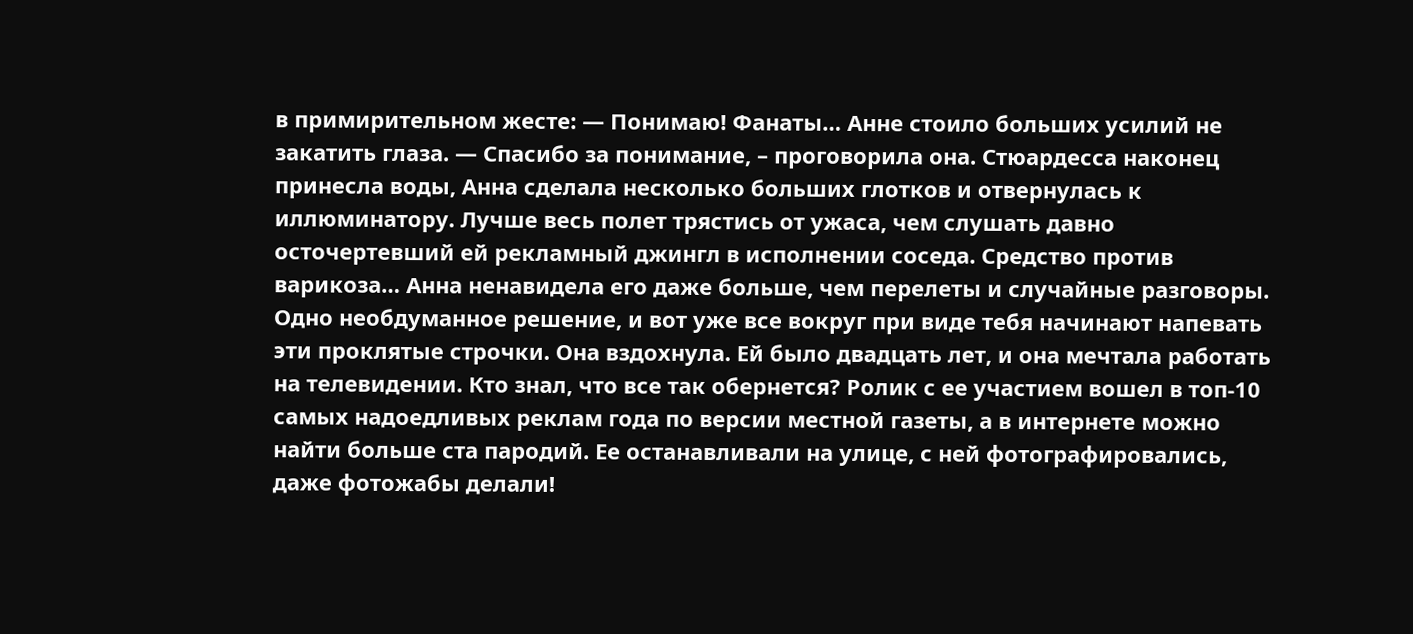в примирительном жесте: — Понимаю! Фанаты… Анне стоило больших усилий не закатить глаза. — Спасибо за понимание, – проговорила она. Стюардесса наконец принесла воды, Анна сделала несколько больших глотков и отвернулась к иллюминатору. Лучше весь полет трястись от ужаса, чем слушать давно осточертевший ей рекламный джингл в исполнении соседа. Средство против варикоза… Анна ненавидела его даже больше, чем перелеты и случайные разговоры. Одно необдуманное решение, и вот уже все вокруг при виде тебя начинают напевать эти проклятые строчки. Она вздохнула. Ей было двадцать лет, и она мечтала работать на телевидении. Кто знал, что все так обернется? Ролик с ее участием вошел в топ-10 самых надоедливых реклам года по версии местной газеты, а в интернете можно найти больше ста пародий. Ее останавливали на улице, с ней фотографировались, даже фотожабы делали!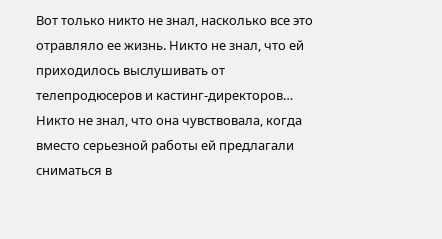Вот только никто не знал, насколько все это отравляло ее жизнь. Никто не знал, что ей приходилось выслушивать от телепродюсеров и кастинг-директоров… Никто не знал, что она чувствовала, когда вместо серьезной работы ей предлагали сниматься в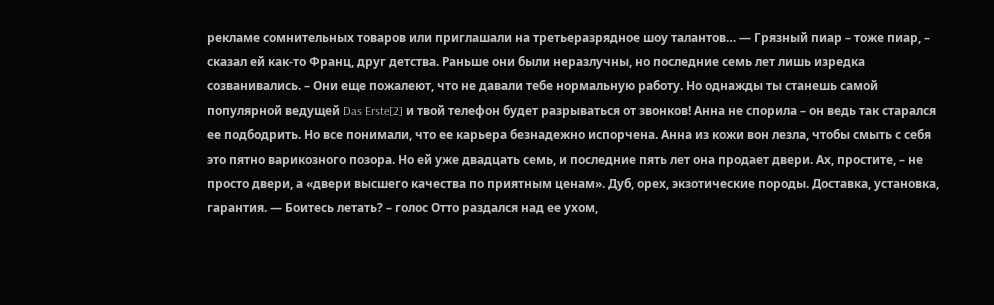рекламе сомнительных товаров или приглашали на третьеразрядное шоу талантов… — Грязный пиар – тоже пиар, – сказал ей как-то Франц, друг детства. Раньше они были неразлучны, но последние семь лет лишь изредка созванивались. – Они еще пожалеют, что не давали тебе нормальную работу. Но однажды ты станешь самой популярной ведущей Das Erste[2] и твой телефон будет разрываться от звонков! Анна не спорила – он ведь так старался ее подбодрить. Но все понимали, что ее карьера безнадежно испорчена. Анна из кожи вон лезла, чтобы смыть с себя это пятно варикозного позора. Но ей уже двадцать семь, и последние пять лет она продает двери. Ах, простите, – не просто двери, а «двери высшего качества по приятным ценам». Дуб, орех, экзотические породы. Доставка, установка, гарантия. — Боитесь летать? – голос Отто раздался над ее ухом,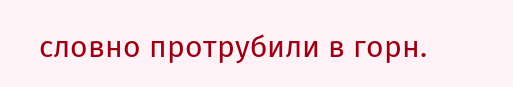словно протрубили в горн.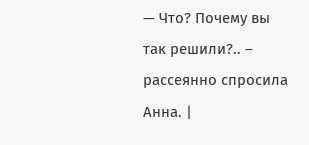— Что? Почему вы так решили?.. – рассеянно спросила Анна. |